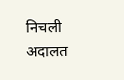निचली अदालत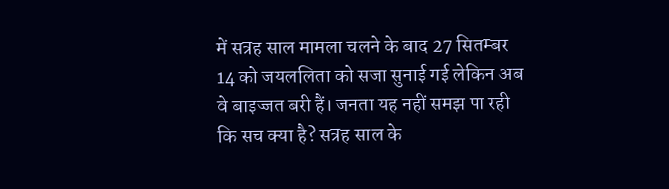में सत्रह साल मामला चलने के बाद 27 सितम्बर 14 को जयललिता को सजा सुनाई गई लेकिन अब वे बाइज्जत बरी हैं। जनता यह नहीं समझ पा रही कि सच क्या है? सत्रह साल के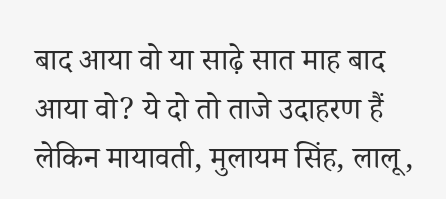बाद आया वो या साढ़े सात माह बाद आया वो? ये दो तो ताजे उदाहरण हैं लेकिन मायावती, मुलायम सिंह, लालू,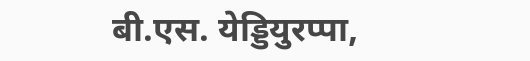बी.एस. येड्डियुरप्पा,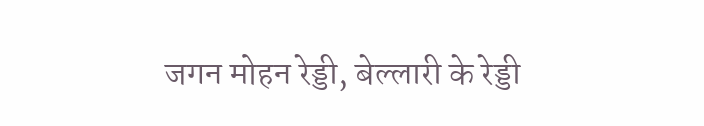जगन मोहन रेड्डी, बेल्लारी के रेड्डी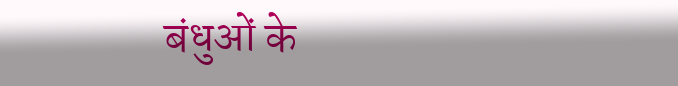बंधुओं के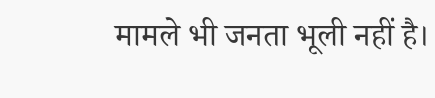मामले भी जनता भूली नहीं है।